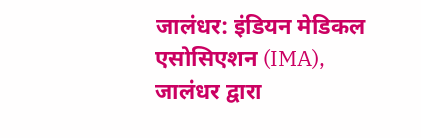जालंधर: इंडियन मेडिकल एसोसिएशन (IMA), जालंधर द्वारा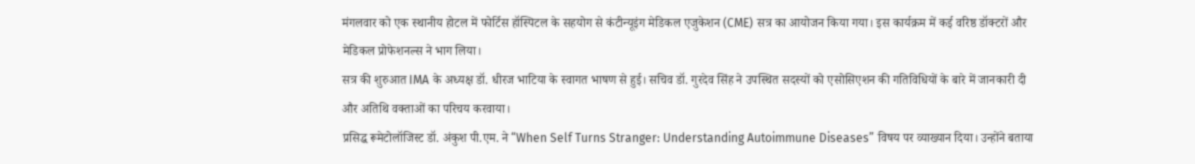मंगलवार को एक स्थानीय होटल में फोर्टिस हॉस्पिटल के सहयोग से कंटीन्यूइंग मेडिकल एजुकेशन (CME) सत्र का आयोजन किया गया। इस कार्यक्रम में कई वरिष्ठ डॉक्टरों और मेडिकल प्रोफेशनल्स ने भाग लिया।
सत्र की शुरुआत IMA के अध्यक्ष डॉ. धीरज भाटिया के स्वागत भाषण से हुई। सचिव डॉ. गुरदेव सिंह ने उपस्थित सदस्यों को एसोसिएशन की गतिविधियों के बारे में जानकारी दी और अतिथि वक्ताओं का परिचय करवाया।
प्रसिद्ध रूमेटोलॉजिस्ट डॉ. अंकुश पी.एम. ने “When Self Turns Stranger: Understanding Autoimmune Diseases” विषय पर व्याख्यान दिया। उन्होंने बताया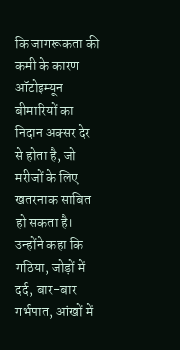कि जागरूकता की कमी के कारण ऑटोइम्यून बीमारियों का निदान अक्सर देर से होता है, जो मरीजों के लिए खतरनाक साबित हो सकता है। उन्होंने कहा कि गठिया, जोड़ों में दर्द, बार-बार गर्भपात, आंखों में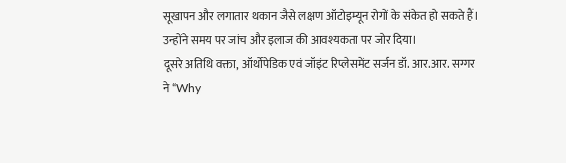सूखापन और लगातार थकान जैसे लक्षण ऑटोइम्यून रोगों के संकेत हो सकते हैं। उन्होंने समय पर जांच और इलाज की आवश्यकता पर जोर दिया।
दूसरे अतिथि वक्ता, ऑर्थोपेडिक एवं जॉइंट रिप्लेसमेंट सर्जन डॉ. आर.आर. सग्गर ने “Why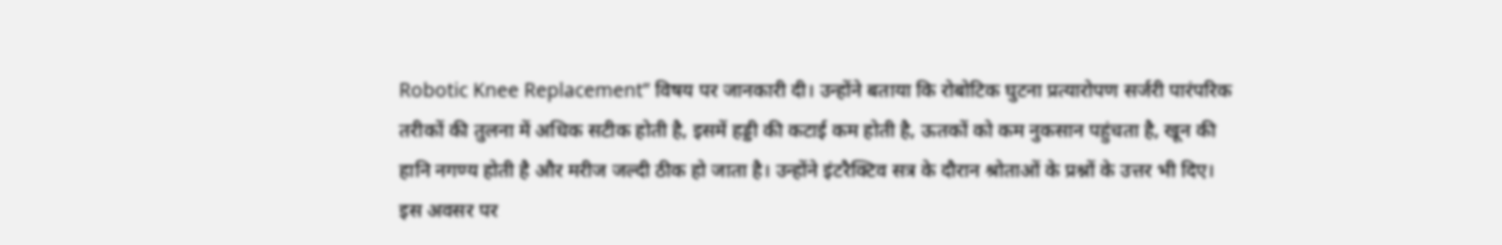Robotic Knee Replacement” विषय पर जानकारी दी। उन्होंने बताया कि रोबोटिक घुटना प्रत्यारोपण सर्जरी पारंपरिक तरीकों की तुलना में अधिक सटीक होती है, इसमें हड्डी की कटाई कम होती है, ऊतकों को कम नुकसान पहुंचता है, खून की हानि नगण्य होती है और मरीज जल्दी ठीक हो जाता है। उन्होंने इंटरैक्टिव सत्र के दौरान श्रोताओं के प्रश्नों के उत्तर भी दिए।
इस अवसर पर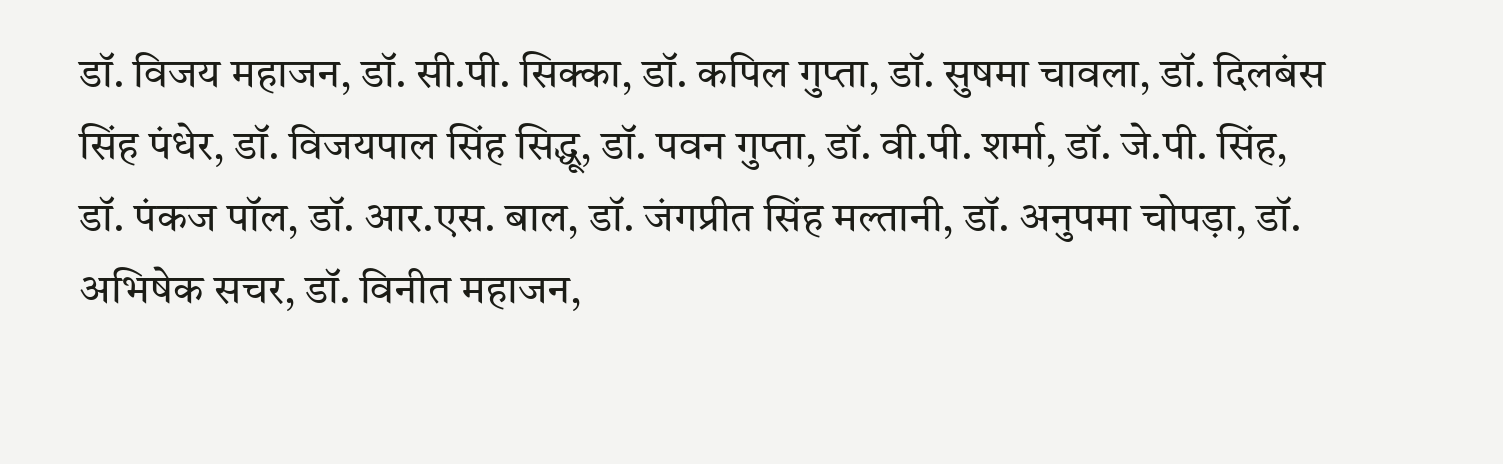डॉ. विजय महाजन, डॉ. सी.पी. सिक्का, डॉ. कपिल गुप्ता, डॉ. सुषमा चावला, डॉ. दिलबंस सिंह पंधेर, डॉ. विजयपाल सिंह सिद्धू, डॉ. पवन गुप्ता, डॉ. वी.पी. शर्मा, डॉ. जे.पी. सिंह, डॉ. पंकज पॉल, डॉ. आर.एस. बाल, डॉ. जंगप्रीत सिंह मल्तानी, डॉ. अनुपमा चोपड़ा, डॉ. अभिषेक सचर, डॉ. विनीत महाजन,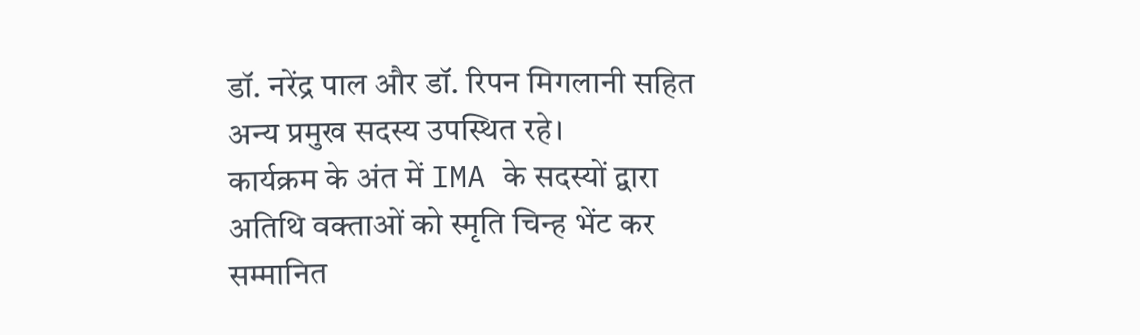डॉ. नरेंद्र पाल और डॉ. रिपन मिगलानी सहित अन्य प्रमुख सदस्य उपस्थित रहे।
कार्यक्रम के अंत में IMA के सदस्यों द्वारा अतिथि वक्ताओं को स्मृति चिन्ह भेंट कर सम्मानित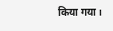किया गया।